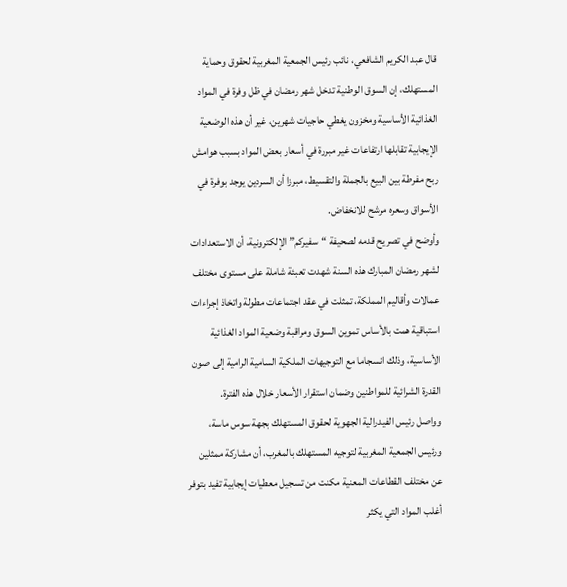قال عبد الكريم الشافعي، نائب رئيس الجمعية المغربية لحقوق وحماية المستهلك، إن السوق الوطنية تدخل شهر رمضان في ظل وفرة في المواد الغذائية الأساسية ومخزون يغطي حاجيات شهرين، غير أن هذه الوضعية الإيجابية تقابلها ارتفاعات غير مبررة في أسعار بعض المواد بسبب هوامش ربح مفرطة بين البيع بالجملة والتقسيط، مبرزا أن السردين يوجد بوفرة في الأسواق وسعره مرشح للانخفاض.
وأوضح في تصريح قدمه لصحيفة “سفيركم” الإلكترونية، أن الاستعدادات لشهر رمضان المبارك هذه السنة شهدت تعبئة شاملة على مستوى مختلف عمالات وأقاليم المملكة، تمثلت في عقد اجتماعات مطولة واتخاذ إجراءات استباقية همت بالأساس تموين السوق ومراقبة وضعية المواد الغذائية الأساسية، وذلك انسجاما مع التوجيهات الملكية السامية الرامية إلى صون القدرة الشرائية للمواطنين وضمان استقرار الأسعار خلال هذه الفترة.
وواصل رئيس الفيدرالية الجهوية لحقوق المستهلك بجهة سوس ماسة، ورئيس الجمعية المغربية لتوجيه المستهلك بالمغرب، أن مشاركة ممثلين عن مختلف القطاعات المعنية مكنت من تسجيل معطيات إيجابية تفيد بتوفر أغلب المواد التي يكثر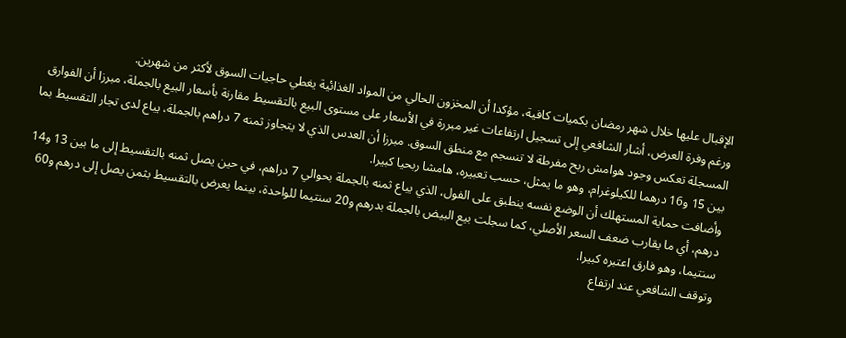الإقبال عليها خلال شهر رمضان بكميات كافية، مؤكدا أن المخزون الحالي من المواد الغذائية يغطي حاجيات السوق لأكثر من شهرين.
ورغم وفرة العرض، أشار الشافعي إلى تسجيل ارتفاعات غير مبررة في الأسعار على مستوى البيع بالتقسيط مقارنة بأسعار البيع بالجملة، مبرزا أن الفوارق المسجلة تعكس وجود هوامش ربح مفرطة لا تنسجم مع منطق السوق. مبرزا أن العدس الذي لا يتجاوز ثمنه 7 دراهم بالجملة، يباع لدى تجار التقسيط بما بين 15 و16 درهما للكيلوغرام، وهو ما يمثل، حسب تعبيره، هامشا ربحيا كبيرا.
وأضافت حماية المستهلك أن الوضع نفسه ينطبق على الفول، الذي يباع ثمنه بالجملة بحوالي 7 دراهم، في حين يصل ثمنه بالتقسيط إلى ما بين 13 و14 درهم، أي ما يقارب ضعف السعر الأصلي، كما سجلت بيع البيض بالجملة بدرهم و20 سنتيما للواحدة، بينما يعرض بالتقسيط بثمن يصل إلى درهم و60 سنتيما، وهو فارق اعتبره كبيرا.
وتوقف الشافعي عند ارتفاع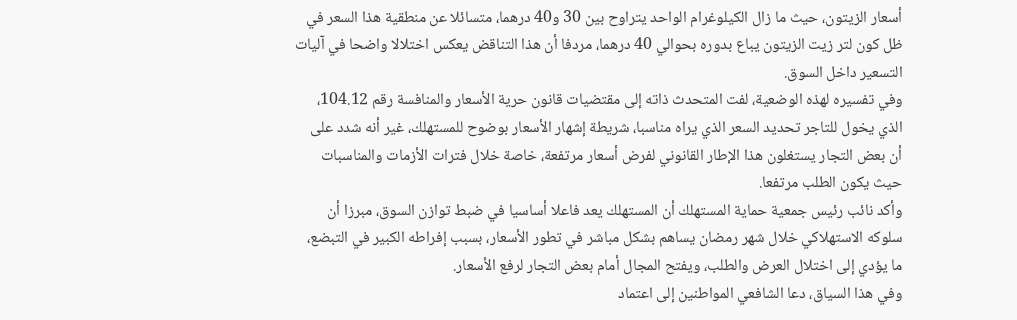أسعار الزيتون، حيث ما زال الكيلوغرام الواحد يتراوح بين 30 و40 درهما، متسائلا عن منطقية هذا السعر في ظل كون لتر زيت الزيتون يباع بدوره بحوالي 40 درهما، مردفا أن هذا التناقض يعكس اختلالا واضحا في آليات التسعير داخل السوق.
وفي تفسيره لهذه الوضعية، لفت المتحدث ذاته إلى مقتضيات قانون حرية الأسعار والمنافسة رقم 104.12، الذي يخول للتاجر تحديد السعر الذي يراه مناسبا، شريطة إشهار الأسعار بوضوح للمستهلك، غير أنه شدد على أن بعض التجار يستغلون هذا الإطار القانوني لفرض أسعار مرتفعة، خاصة خلال فترات الأزمات والمناسبات حيث يكون الطلب مرتفعا.
وأكد نائب رئيس جمعية حماية المستهلك أن المستهلك يعد فاعلا أساسيا في ضبط توازن السوق، مبرزا أن سلوكه الاستهلاكي خلال شهر رمضان يساهم بشكل مباشر في تطور الأسعار، بسبب إفراطه الكبير في التبضع، ما يؤدي إلى اختلال العرض والطلب، ويفتح المجال أمام بعض التجار لرفع الأسعار.
وفي هذا السياق، دعا الشافعي المواطنين إلى اعتماد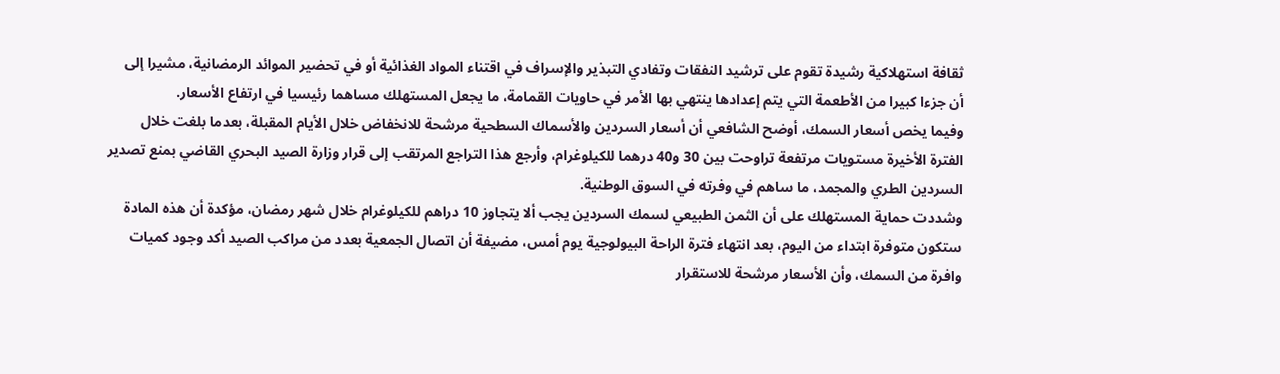ثقافة استهلاكية رشيدة تقوم على ترشيد النفقات وتفادي التبذير والإسراف في اقتناء المواد الغذائية أو في تحضير الموائد الرمضانية، مشيرا إلى أن جزءا كبيرا من الأطعمة التي يتم إعدادها ينتهي بها الأمر في حاويات القمامة، ما يجعل المستهلك مساهما رئيسيا في ارتفاع الأسعار.
وفيما يخص أسعار السمك، أوضح الشافعي أن أسعار السردين والأسماك السطحية مرشحة للانخفاض خلال الأيام المقبلة، بعدما بلغت خلال الفترة الأخيرة مستويات مرتفعة تراوحت بين 30 و40 درهما للكيلوغرام، وأرجع هذا التراجع المرتقب إلى قرار وزارة الصيد البحري القاضي بمنع تصدير السردين الطري والمجمد، ما ساهم في وفرته في السوق الوطنية.
وشددت حماية المستهلك على أن الثمن الطبيعي لسمك السردين يجب ألا يتجاوز 10 دراهم للكيلوغرام خلال شهر رمضان، مؤكدة أن هذه المادة ستكون متوفرة ابتداء من اليوم، بعد انتهاء فترة الراحة البيولوجية يوم أمس، مضيفة أن اتصال الجمعية بعدد من مراكب الصيد أكد وجود كميات وافرة من السمك، وأن الأسعار مرشحة للاستقرار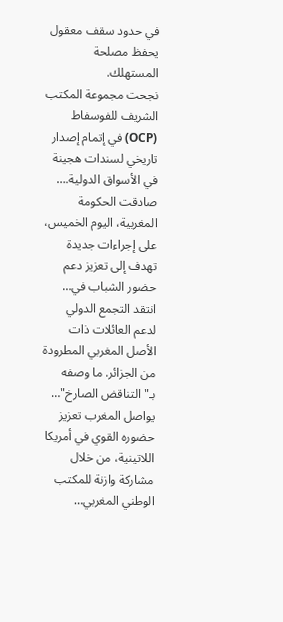في حدود سقف معقول يحفظ مصلحة المستهلك.
نجحت مجموعة المكتب الشريف للفوسفاط (OCP) في إتمام إصدار تاريخي لسندات هجينة في الأسواق الدولية.…
صادقت الحكومة المغربية، اليوم الخميس، على إجراءات جديدة تهدف إلى تعزيز دعم حضور الشباب في…
انتقد التجمع الدولي لدعم العائلات ذات الأصل المغربي المطرودة من الجزائر. ما وصفه بـ"التناقض الصارخ"…
يواصل المغرب تعزيز حضوره القوي في أمريكا اللاتينية، من خلال مشاركة وازنة للمكتب الوطني المغربي…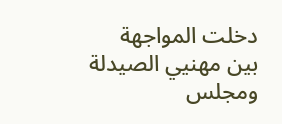دخلت المواجهة بين مهنيي الصيدلة ومجلس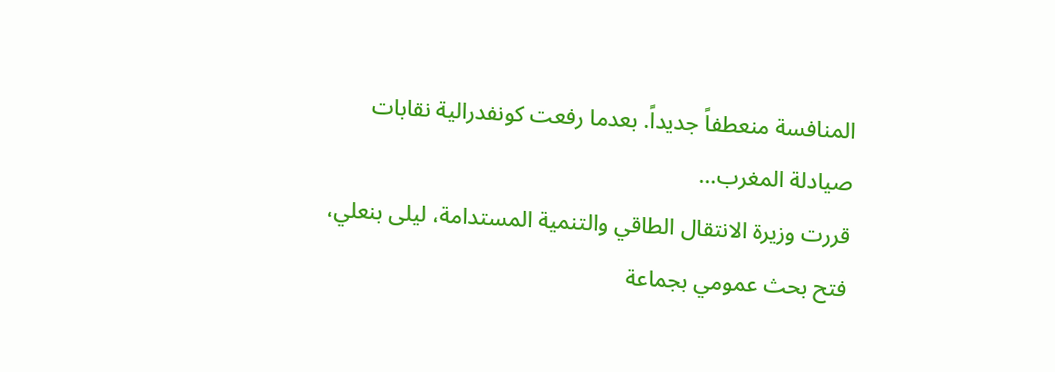المنافسة منعطفاً جديداً. بعدما رفعت كونفدرالية نقابات صيادلة المغرب…
قررت وزيرة الانتقال الطاقي والتنمية المستدامة، ليلى بنعلي، فتح بحث عمومي بجماعة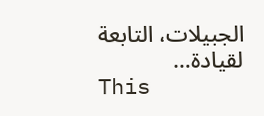الجبيلات، التابعة لقيادة…
This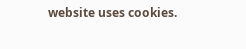website uses cookies.